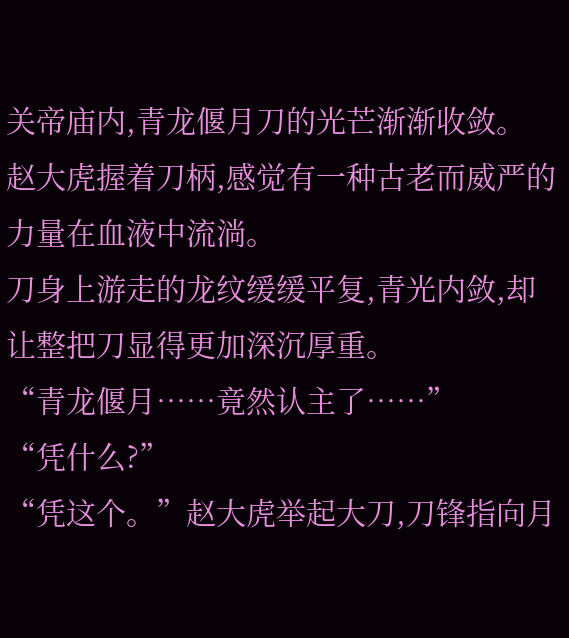关帝庙内,青龙偃月刀的光芒渐渐收敛。
赵大虎握着刀柄,感觉有一种古老而威严的力量在血液中流淌。
刀身上游走的龙纹缓缓平复,青光内敛,却让整把刀显得更加深沉厚重。
“青龙偃月……竟然认主了……”
“凭什么?”
“凭这个。”赵大虎举起大刀,刀锋指向月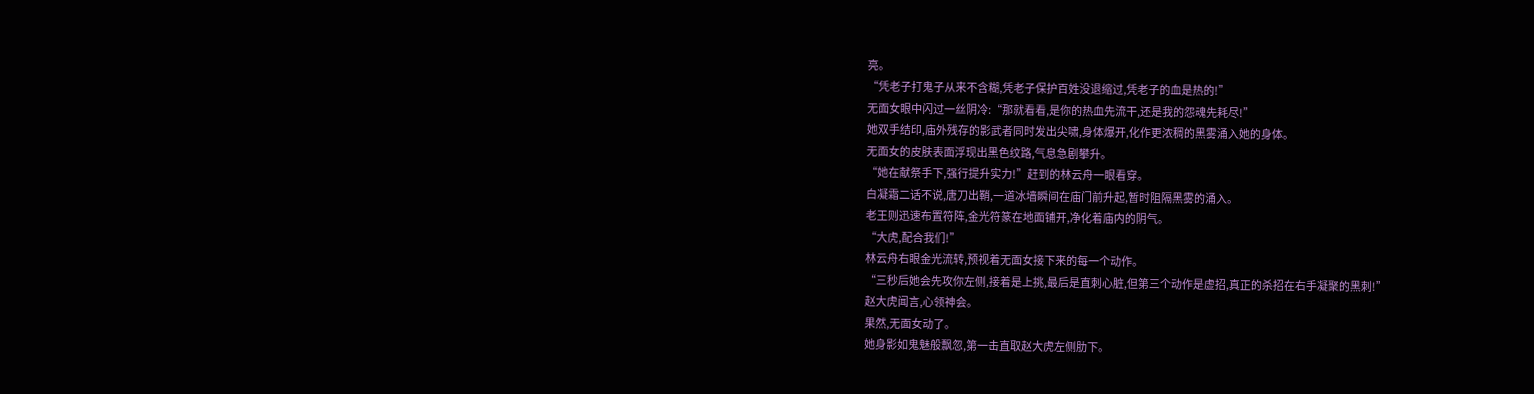亮。
“凭老子打鬼子从来不含糊,凭老子保护百姓没退缩过,凭老子的血是热的!”
无面女眼中闪过一丝阴冷:“那就看看,是你的热血先流干,还是我的怨魂先耗尽!”
她双手结印,庙外残存的影武者同时发出尖啸,身体爆开,化作更浓稠的黑雾涌入她的身体。
无面女的皮肤表面浮现出黑色纹路,气息急剧攀升。
“她在献祭手下,强行提升实力!”赶到的林云舟一眼看穿。
白凝霜二话不说,唐刀出鞘,一道冰墙瞬间在庙门前升起,暂时阻隔黑雾的涌入。
老王则迅速布置符阵,金光符篆在地面铺开,净化着庙内的阴气。
“大虎,配合我们!”
林云舟右眼金光流转,预视着无面女接下来的每一个动作。
“三秒后她会先攻你左侧,接着是上挑,最后是直刺心脏,但第三个动作是虚招,真正的杀招在右手凝聚的黑刺!”
赵大虎闻言,心领神会。
果然,无面女动了。
她身影如鬼魅般飘忽,第一击直取赵大虎左侧肋下。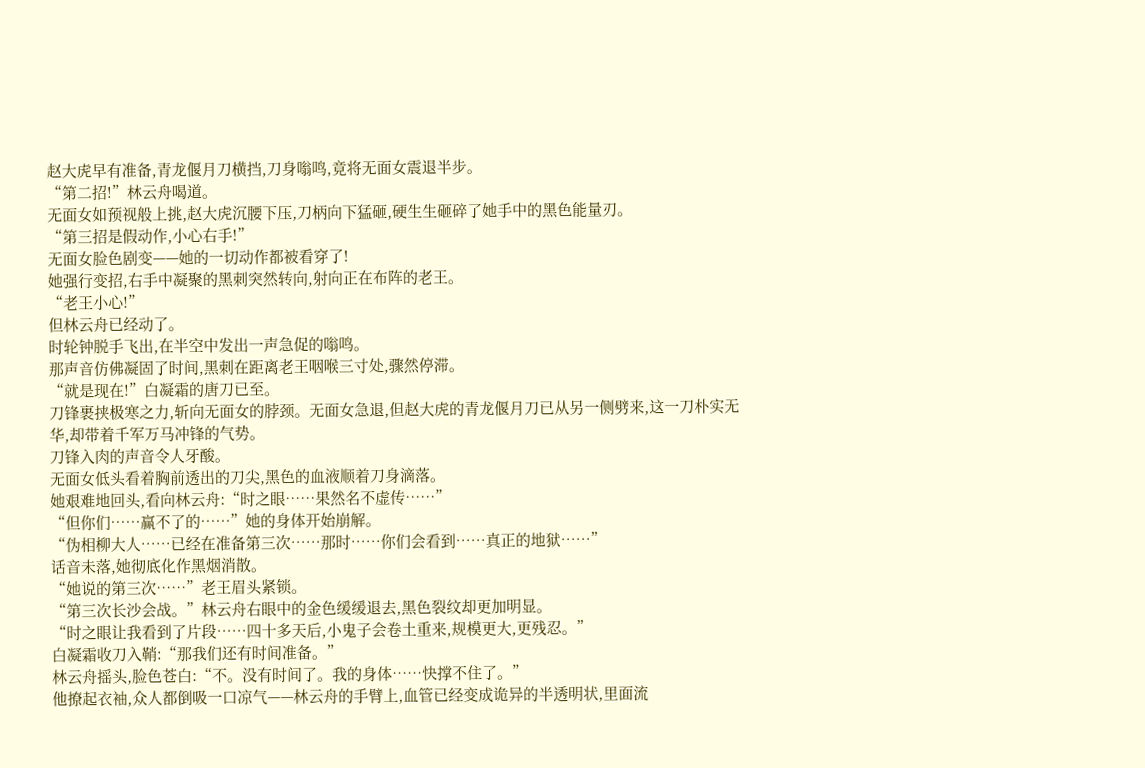赵大虎早有准备,青龙偃月刀横挡,刀身嗡鸣,竟将无面女震退半步。
“第二招!”林云舟喝道。
无面女如预视般上挑,赵大虎沉腰下压,刀柄向下猛砸,硬生生砸碎了她手中的黑色能量刃。
“第三招是假动作,小心右手!”
无面女脸色剧变——她的一切动作都被看穿了!
她强行变招,右手中凝聚的黑刺突然转向,射向正在布阵的老王。
“老王小心!”
但林云舟已经动了。
时轮钟脱手飞出,在半空中发出一声急促的嗡鸣。
那声音仿佛凝固了时间,黑刺在距离老王咽喉三寸处,骤然停滞。
“就是现在!”白凝霜的唐刀已至。
刀锋裹挟极寒之力,斩向无面女的脖颈。无面女急退,但赵大虎的青龙偃月刀已从另一侧劈来,这一刀朴实无华,却带着千军万马冲锋的气势。
刀锋入肉的声音令人牙酸。
无面女低头看着胸前透出的刀尖,黑色的血液顺着刀身滴落。
她艰难地回头,看向林云舟:“时之眼……果然名不虚传……”
“但你们……赢不了的……”她的身体开始崩解。
“伪相柳大人……已经在准备第三次……那时……你们会看到……真正的地狱……”
话音未落,她彻底化作黑烟消散。
“她说的第三次……”老王眉头紧锁。
“第三次长沙会战。”林云舟右眼中的金色缓缓退去,黑色裂纹却更加明显。
“时之眼让我看到了片段……四十多天后,小鬼子会卷土重来,规模更大,更残忍。”
白凝霜收刀入鞘:“那我们还有时间准备。”
林云舟摇头,脸色苍白:“不。没有时间了。我的身体……快撑不住了。”
他撩起衣袖,众人都倒吸一口凉气——林云舟的手臂上,血管已经变成诡异的半透明状,里面流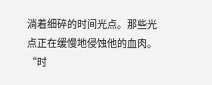淌着细碎的时间光点。那些光点正在缓慢地侵蚀他的血肉。
“时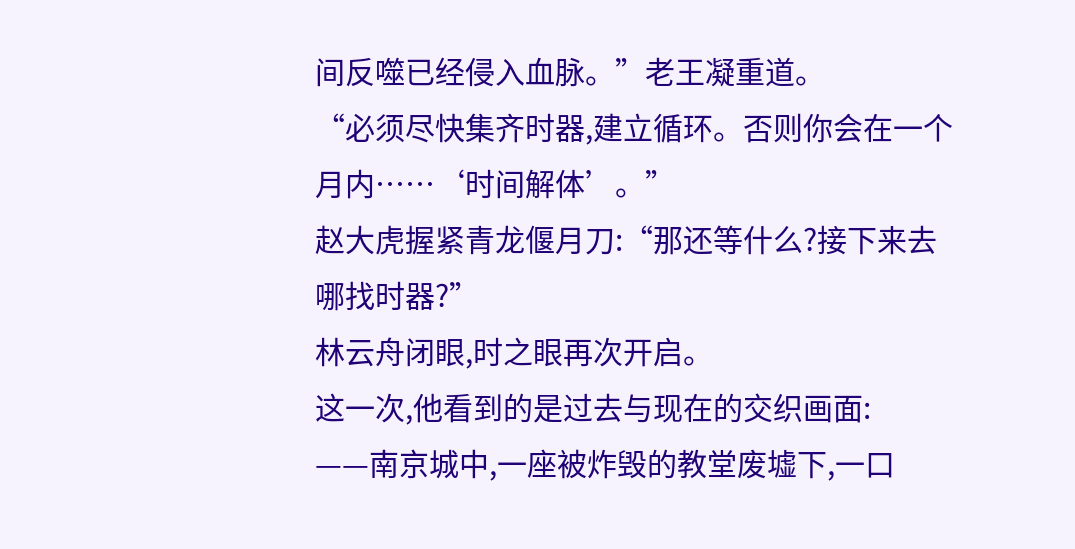间反噬已经侵入血脉。”老王凝重道。
“必须尽快集齐时器,建立循环。否则你会在一个月内……‘时间解体’。”
赵大虎握紧青龙偃月刀:“那还等什么?接下来去哪找时器?”
林云舟闭眼,时之眼再次开启。
这一次,他看到的是过去与现在的交织画面:
——南京城中,一座被炸毁的教堂废墟下,一口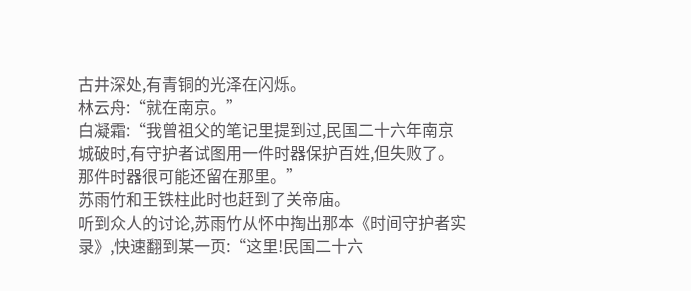古井深处,有青铜的光泽在闪烁。
林云舟:“就在南京。”
白凝霜:“我曾祖父的笔记里提到过,民国二十六年南京城破时,有守护者试图用一件时器保护百姓,但失败了。那件时器很可能还留在那里。”
苏雨竹和王铁柱此时也赶到了关帝庙。
听到众人的讨论,苏雨竹从怀中掏出那本《时间守护者实录》,快速翻到某一页:“这里!民国二十六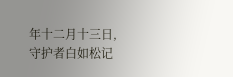年十二月十三日,守护者白如松记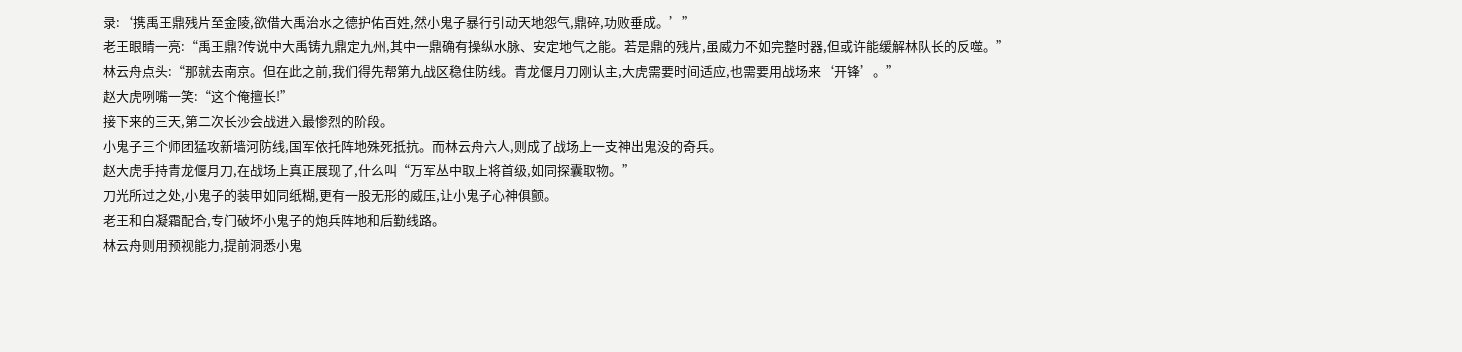录:‘携禹王鼎残片至金陵,欲借大禹治水之德护佑百姓,然小鬼子暴行引动天地怨气,鼎碎,功败垂成。’”
老王眼睛一亮:“禹王鼎?传说中大禹铸九鼎定九州,其中一鼎确有操纵水脉、安定地气之能。若是鼎的残片,虽威力不如完整时器,但或许能缓解林队长的反噬。”
林云舟点头:“那就去南京。但在此之前,我们得先帮第九战区稳住防线。青龙偃月刀刚认主,大虎需要时间适应,也需要用战场来‘开锋’。”
赵大虎咧嘴一笑:“这个俺擅长!”
接下来的三天,第二次长沙会战进入最惨烈的阶段。
小鬼子三个师团猛攻新墙河防线,国军依托阵地殊死抵抗。而林云舟六人,则成了战场上一支神出鬼没的奇兵。
赵大虎手持青龙偃月刀,在战场上真正展现了,什么叫“万军丛中取上将首级,如同探囊取物。”
刀光所过之处,小鬼子的装甲如同纸糊,更有一股无形的威压,让小鬼子心神俱颤。
老王和白凝霜配合,专门破坏小鬼子的炮兵阵地和后勤线路。
林云舟则用预视能力,提前洞悉小鬼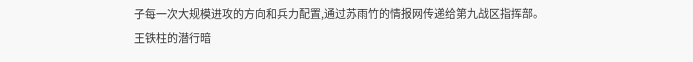子每一次大规模进攻的方向和兵力配置,通过苏雨竹的情报网传递给第九战区指挥部。
王铁柱的潜行暗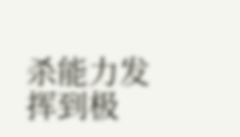杀能力发挥到极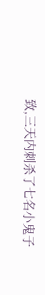致,三天内刺杀了七名小鬼子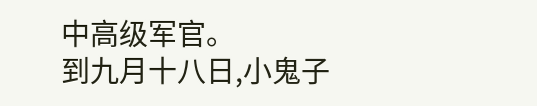中高级军官。
到九月十八日,小鬼子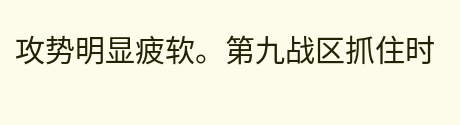攻势明显疲软。第九战区抓住时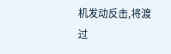机发动反击,将渡过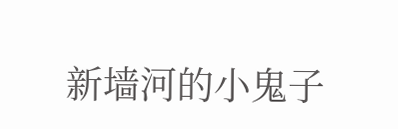新墙河的小鬼子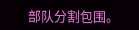部队分割包围。